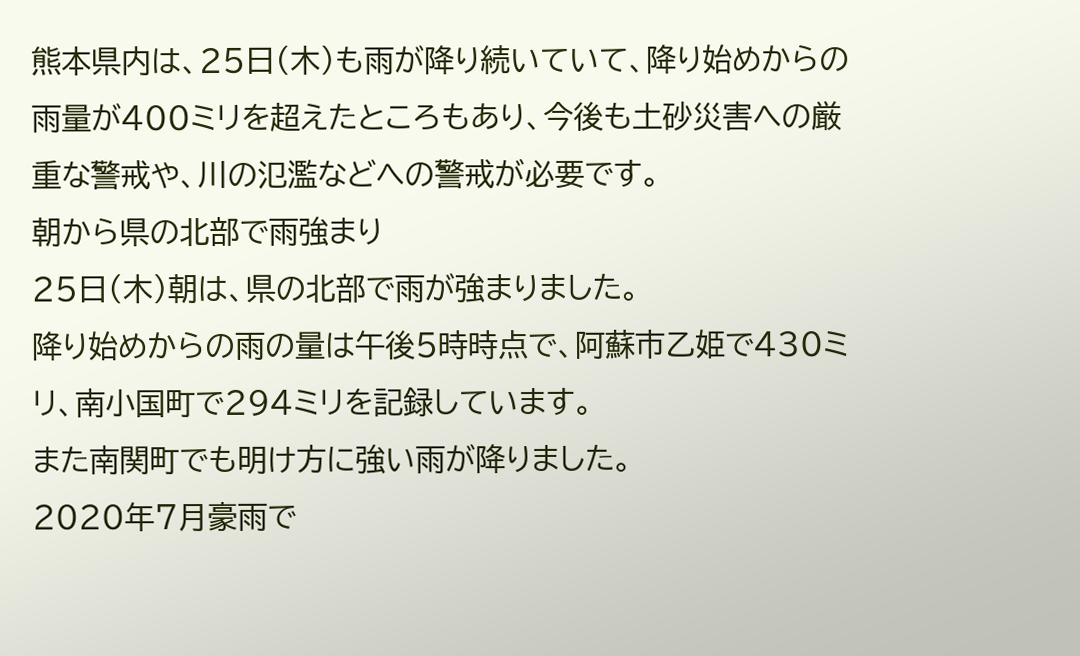熊本県内は、25日(木)も雨が降り続いていて、降り始めからの雨量が400ミリを超えたところもあり、今後も土砂災害への厳重な警戒や、川の氾濫などへの警戒が必要です。
朝から県の北部で雨強まり
25日(木)朝は、県の北部で雨が強まりました。
降り始めからの雨の量は午後5時時点で、阿蘇市乙姫で430ミリ、南小国町で294ミリを記録しています。
また南関町でも明け方に強い雨が降りました。
2020年7月豪雨で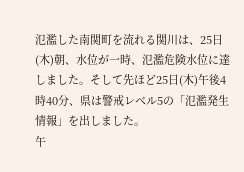氾濫した南関町を流れる関川は、25日(木)朝、水位が一時、氾濫危険水位に達しました。そして先ほど25日(木)午後4時40分、県は警戒レベル5の「氾濫発生情報」を出しました。
午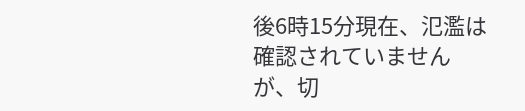後6時15分現在、氾濫は確認されていませんが、切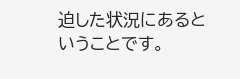迫した状況にあるということです。